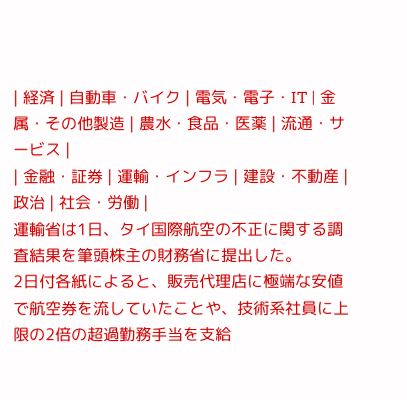| 経済 | 自動車・バイク | 電気・電子・IT | 金属・その他製造 | 農水・食品・医薬 | 流通・サービス |
| 金融・証券 | 運輸・インフラ | 建設・不動産 | 政治 | 社会・労働 |
運輸省は1日、タイ国際航空の不正に関する調査結果を筆頭株主の財務省に提出した。
2日付各紙によると、販売代理店に極端な安値で航空券を流していたことや、技術系社員に上限の2倍の超過勤務手当を支給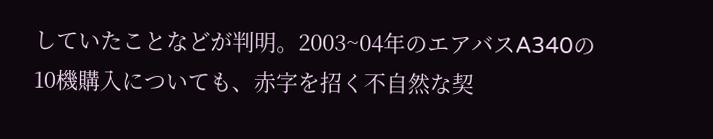していたことなどが判明。2003~04年のエアバスA340の10機購入についても、赤字を招く不自然な契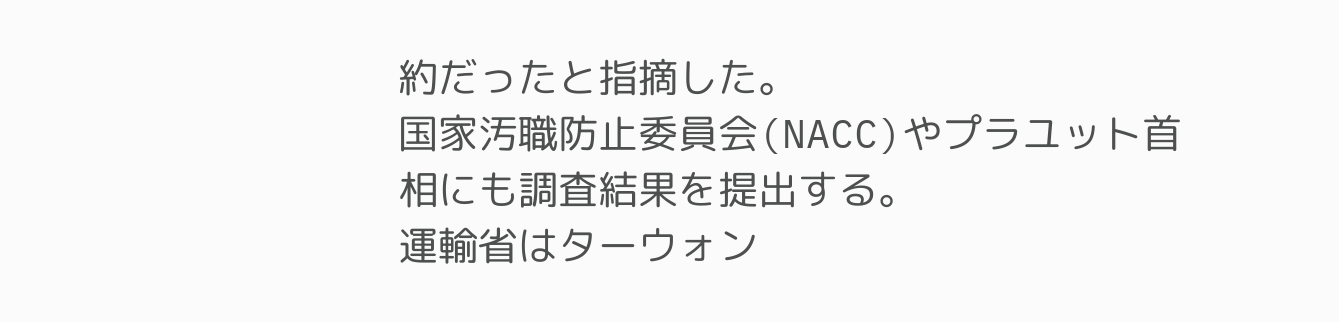約だったと指摘した。
国家汚職防止委員会(NACC)やプラユット首相にも調査結果を提出する。
運輸省はターウォン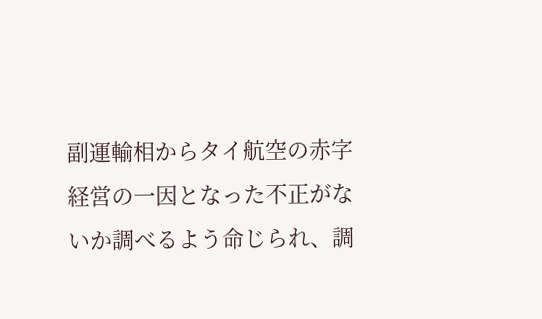副運輸相からタイ航空の赤字経営の一因となった不正がないか調べるよう命じられ、調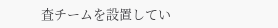査チームを設置してい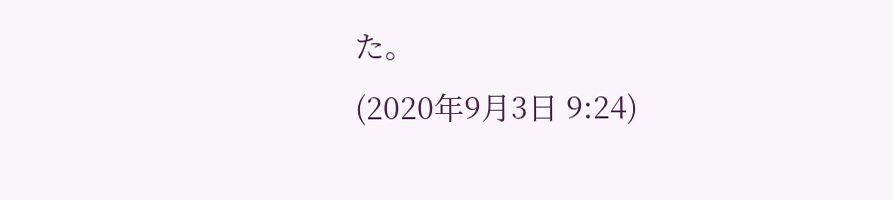た。
(2020年9月3日 9:24)